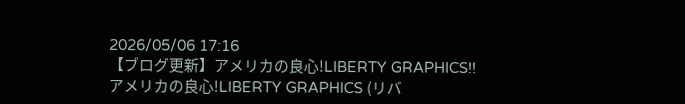2026/05/06 17:16
【ブログ更新】アメリカの良心!LIBERTY GRAPHICS!!
アメリカの良心!LIBERTY GRAPHICS (リバ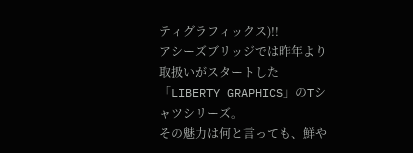ティグラフィックス)!!
アシーズブリッジでは昨年より取扱いがスタートした「LIBERTY GRAPHICS」のTシャツシリーズ。
その魅力は何と言っても、鮮や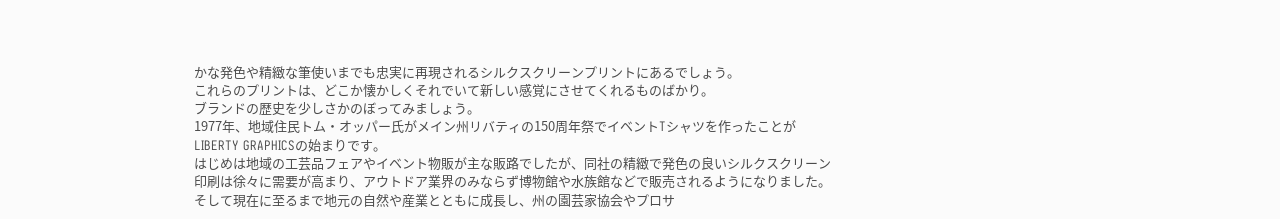かな発色や精緻な筆使いまでも忠実に再現されるシルクスクリーンプリントにあるでしょう。
これらのプリントは、どこか懐かしくそれでいて新しい感覚にさせてくれるものばかり。
ブランドの歴史を少しさかのぼってみましょう。
1977年、地域住民トム・オッパー氏がメイン州リバティの150周年祭でイベントTシャツを作ったことがLIBERTY GRAPHICSの始まりです。
はじめは地域の工芸品フェアやイベント物販が主な販路でしたが、同社の精緻で発色の良いシルクスクリーン印刷は徐々に需要が高まり、アウトドア業界のみならず博物館や水族館などで販売されるようになりました。
そして現在に至るまで地元の自然や産業とともに成長し、州の園芸家協会やプロサ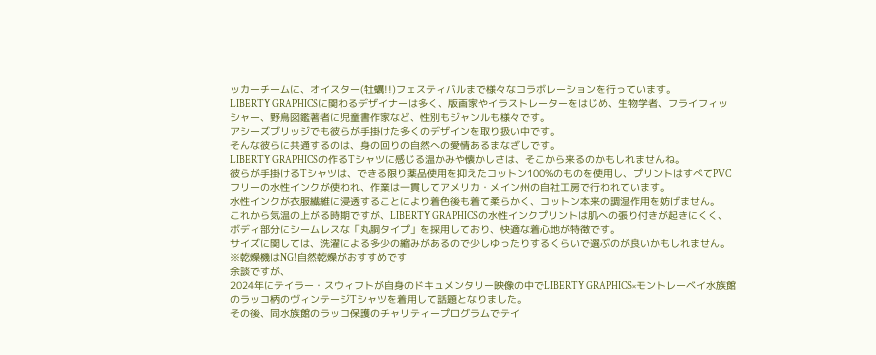ッカーチームに、オイスター(牡蠣!!)フェスティバルまで様々なコラボレーションを行っています。
LIBERTY GRAPHICSに関わるデザイナーは多く、版画家やイラストレーターをはじめ、生物学者、フライフィッシャー、野鳥図鑑著者に児童書作家など、性別もジャンルも様々です。
アシーズブリッジでも彼らが手掛けた多くのデザインを取り扱い中です。
そんな彼らに共通するのは、身の回りの自然への愛情あるまなざしです。
LIBERTY GRAPHICSの作るTシャツに感じる温かみや懐かしさは、そこから来るのかもしれませんね。
彼らが手掛けるTシャツは、できる限り薬品使用を抑えたコットン100%のものを使用し、プリントはすべてPVCフリーの水性インクが使われ、作業は一貫してアメリカ・メイン州の自社工房で行われています。
水性インクが衣服繊維に浸透することにより着色後も着て柔らかく、コットン本来の調湿作用を妨げません。
これから気温の上がる時期ですが、LIBERTY GRAPHICSの水性インクプリントは肌への張り付きが起きにくく、ボディ部分にシームレスな「丸胴タイプ」を採用しており、快適な着心地が特徴です。
サイズに関しては、洗濯による多少の縮みがあるので少しゆったりするくらいで選ぶのが良いかもしれません。
※乾燥機はNG!自然乾燥がおすすめです
余談ですが、
2024年にテイラー・スウィフトが自身のドキュメンタリー映像の中でLIBERTY GRAPHICS×モントレーベイ水族館のラッコ柄のヴィンテージTシャツを着用して話題となりました。
その後、同水族館のラッコ保護のチャリティープログラムでテイ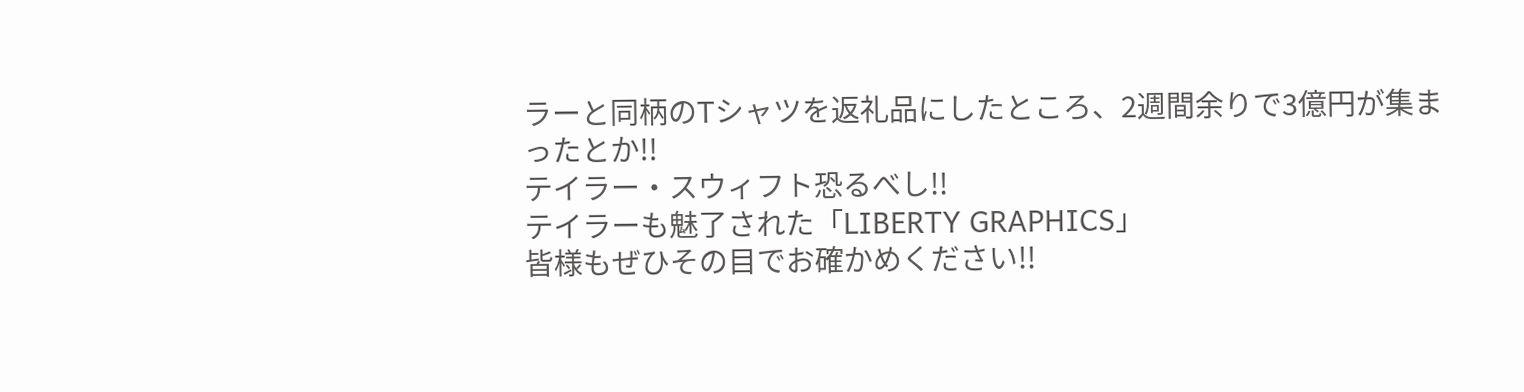ラーと同柄のTシャツを返礼品にしたところ、2週間余りで3億円が集まったとか!!
テイラー・スウィフト恐るべし!!
テイラーも魅了された「LIBERTY GRAPHICS」
皆様もぜひその目でお確かめください!!